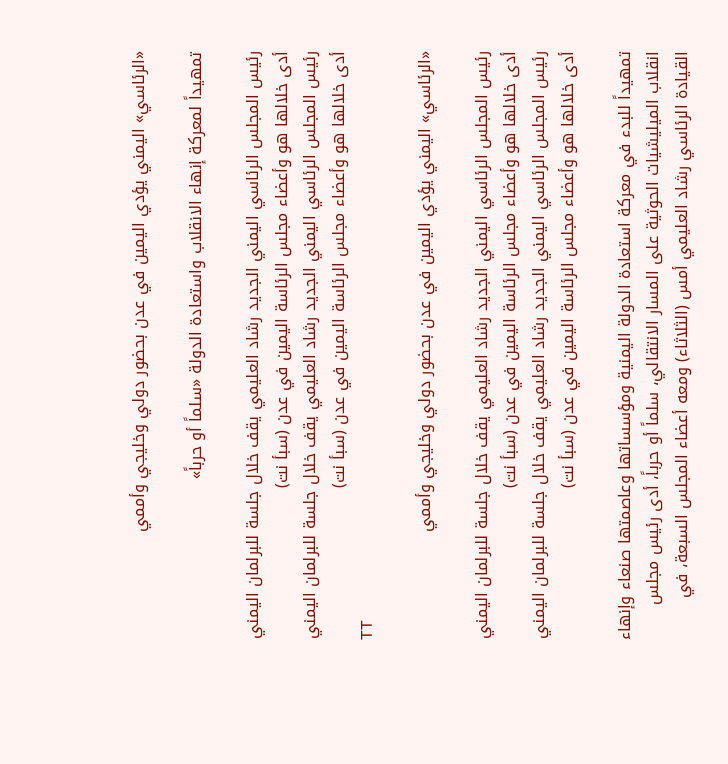«الرئاسي» اليمني يؤدي اليمين في عدن بحضور دولي وخليجي وأممي

تمهيداً لمعركة إنهاء الانقلاب واستعادة الدولة «سلماً أو حرباً»

رئيس المجلس الرئاسي اليمني الجديد رشاد العليمي يقف خلال جلسة للبرلمان اليمني أدى خلالها هو وأعضاء مجلس الرئاسة اليمين في عدن (سبأ نت)
رئيس المجلس الرئاسي اليمني الجديد رشاد العليمي يقف خلال جلسة للبرلمان اليمني أدى خلالها هو وأعضاء مجلس الرئاسة اليمين في عدن (سبأ نت)
TT

«الرئاسي» اليمني يؤدي اليمين في عدن بحضور دولي وخليجي وأممي

رئيس المجلس الرئاسي اليمني الجديد رشاد العليمي يقف خلال جلسة للبرلمان اليمني أدى خلالها هو وأعضاء مجلس الرئاسة اليمين في عدن (سبأ نت)
رئيس المجلس الرئاسي اليمني الجديد رشاد العليمي يقف خلال جلسة للبرلمان اليمني أدى خلالها هو وأعضاء مجلس الرئاسة اليمين في عدن (سبأ نت)

تمهيداً للبدء في معركة استعادة الدولة اليمنية ومؤسساتها وعاصمتها صنعاء وإنهاء انقلاب الميليشيات الحوثية على المسار الانتقالي، سلماً أو حرباً، أدى رئيس مجلس القيادة الرئاسي رشاد العليمي أمس (الثلاثاء) ومعه أعضاء المجلس السبعة، في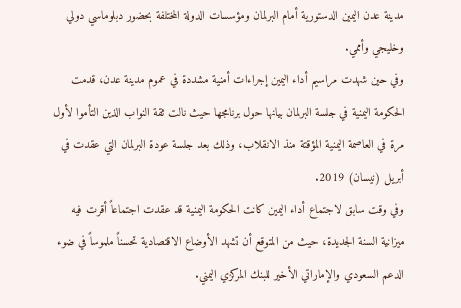مدينة عدن اليمين الدستورية أمام البرلمان ومؤسسات الدولة المختلفة بحضور دبلوماسي دولي وخليجي وأممي.
وفي حين شهدت مراسيم أداء اليمين إجراءات أمنية مشددة في عموم مدينة عدن، قدمت الحكومة اليمنية في جلسة البرلمان بيانها حول برنامجها حيث نالت ثقة النواب الذين التأموا لأول مرة في العاصمة اليمنية المؤقتة منذ الانقلاب، وذلك بعد جلسة عودة البرلمان التي عقدت في أبريل (نيسان) 2019.
وفي وقت سابق لاجتماع أداء اليمين كانت الحكومة اليمنية قد عقدت اجتماعاً أقرت فيه ميزانية السنة الجديدة، حيث من المتوقع أن تشهد الأوضاع الاقتصادية تحسناً ملموساً في ضوء الدعم السعودي والإماراتي الأخير للبنك المركزي اليمني.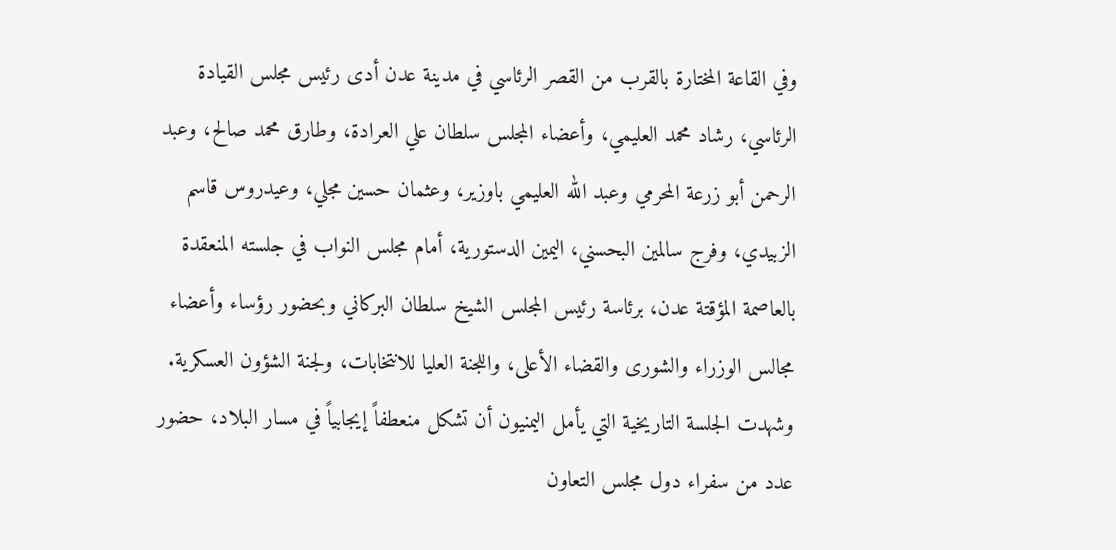وفي القاعة المختارة بالقرب من القصر الرئاسي في مدينة عدن أدى رئيس مجلس القيادة الرئاسي، رشاد محمد العليمي، وأعضاء المجلس سلطان علي العرادة، وطارق محمد صالح، وعبد الرحمن أبو زرعة المحرمي وعبد الله العليمي باوزير، وعثمان حسين مجلي، وعيدروس قاسم الزبيدي، وفرج سالمين البحسني، اليمين الدستورية، أمام مجلس النواب في جلسته المنعقدة بالعاصمة المؤقتة عدن، برئاسة رئيس المجلس الشيخ سلطان البركاني وبحضور رؤساء وأعضاء مجالس الوزراء والشورى والقضاء الأعلى، واللجنة العليا للانتخابات، ولجنة الشؤون العسكرية.
وشهدت الجلسة التاريخية التي يأمل اليمنيون أن تشكل منعطفاً إيجابياً في مسار البلاد، حضور عدد من سفراء دول مجلس التعاون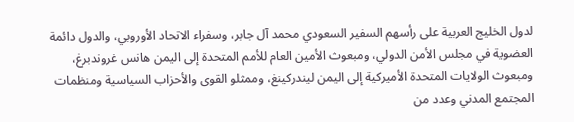لدول الخليج العربية على رأسهم السفير السعودي محمد آل جابر، وسفراء الاتحاد الأوروبي، والدول دائمة العضوية في مجلس الأمن الدولي، ومبعوث الأمين العام للأمم المتحدة إلى اليمن هانس غروندبرغ، ومبعوث الولايات المتحدة الأميركية إلى اليمن ليندركينغ، وممثلو القوى والأحزاب السياسية ومنظمات المجتمع المدني وعدد من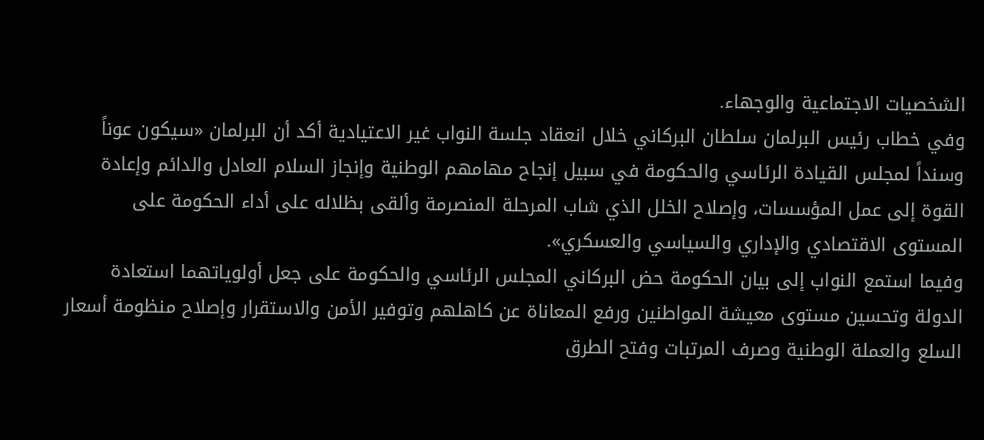الشخصيات الاجتماعية والوجهاء.
وفي خطاب رئيس البرلمان سلطان البركاني خلال انعقاد جلسة النواب غير الاعتيادية أكد أن البرلمان «سيكون عوناً وسنداً لمجلس القيادة الرئاسي والحكومة في سبيل إنجاح مهامهم الوطنية وإنجاز السلام العادل والدائم وإعادة القوة إلى عمل المؤسسات، وإصلاح الخلل الذي شاب المرحلة المنصرمة وألقى بظلاله على أداء الحكومة على المستوى الاقتصادي والإداري والسياسي والعسكري».
وفيما استمع النواب إلى بيان الحكومة حض البركاني المجلس الرئاسي والحكومة على جعل أولوياتهما استعادة الدولة وتحسين مستوى معيشة المواطنين ورفع المعاناة عن كاهلهم وتوفير الأمن والاستقرار وإصلاح منظومة أسعار السلع والعملة الوطنية وصرف المرتبات وفتح الطرق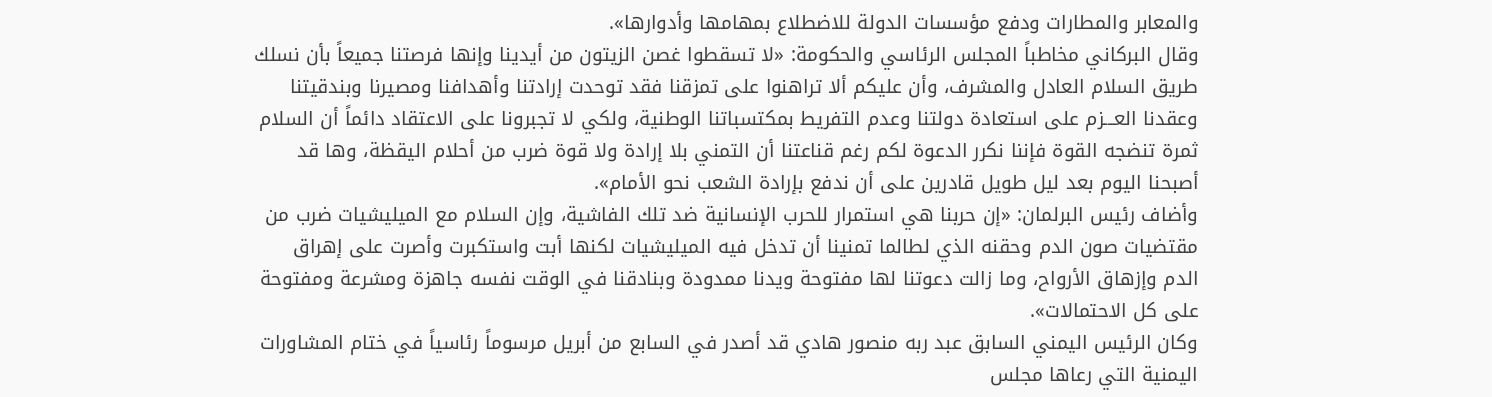والمعابر والمطارات ودفع مؤسسات الدولة للاضطلاع بمهامها وأدوارها».
وقال البركاني مخاطباً المجلس الرئاسي والحكومة: «لا تسقطوا غصن الزيتون من أيدينا وإنها فرصتنا جميعاً بأن نسلك طريق السلام العادل والمشرف، وأن عليكم ألا تراهنوا على تمزقنا فقد توحدت إرادتنا وأهدافنا ومصيرنا وبندقيتنا وعقدنا العـــزم على استعادة دولتنا وعدم التفريط بمكتسباتنا الوطنية، ولكي لا تجبرونا على الاعتقاد دائماً أن السلام ثمرة تنضجه القوة فإننا نكرر الدعوة لكم رغم قناعتنا أن التمني بلا إرادة ولا قوة ضرب من أحلام اليقظة، وها قد أصبحنا اليوم بعد ليل طويل قادرين على أن ندفع بإرادة الشعب نحو الأمام».
وأضاف رئيس البرلمان: «إن حربنا هي استمرار للحرب الإنسانية ضد تلك الفاشية، وإن السلام مع الميليشيات ضرب من مقتضيات صون الدم وحقنه الذي لطالما تمنينا أن تدخل فيه الميليشيات لكنها أبت واستكبرت وأصرت على إهراق الدم وإزهاق الأرواح، وما زالت دعوتنا لها مفتوحة ويدنا ممدودة وبنادقنا في الوقت نفسه جاهزة ومشرعة ومفتوحة على كل الاحتمالات».
وكان الرئيس اليمني السابق عبد ربه منصور هادي قد أصدر في السابع من أبريل مرسوماً رئاسياً في ختام المشاورات اليمنية التي رعاها مجلس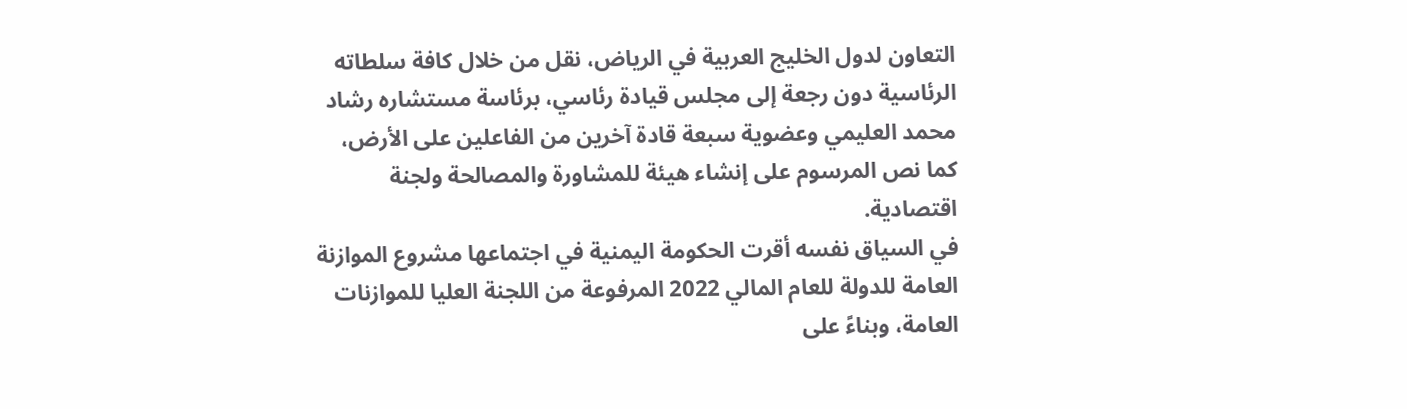التعاون لدول الخليج العربية في الرياض، نقل من خلال كافة سلطاته الرئاسية دون رجعة إلى مجلس قيادة رئاسي، برئاسة مستشاره رشاد محمد العليمي وعضوية سبعة قادة آخرين من الفاعلين على الأرض، كما نص المرسوم على إنشاء هيئة للمشاورة والمصالحة ولجنة اقتصادية.
في السياق نفسه أقرت الحكومة اليمنية في اجتماعها مشروع الموازنة العامة للدولة للعام المالي 2022 المرفوعة من اللجنة العليا للموازنات العامة، وبناءً على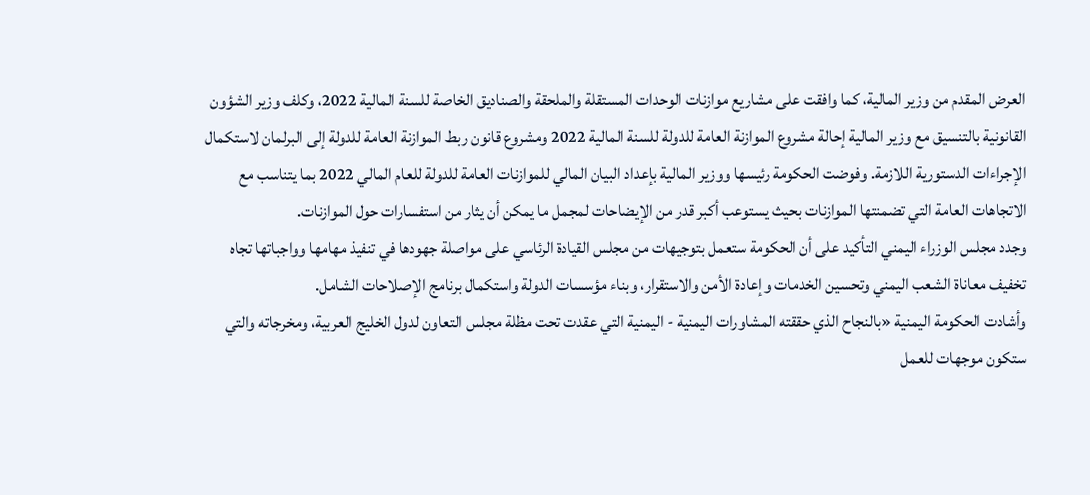العرض المقدم من وزير المالية، كما وافقت على مشاريع موازنات الوحدات المستقلة والملحقة والصناديق الخاصة للسنة المالية 2022، وكلف وزير الشؤون القانونية بالتنسيق مع وزير المالية إحالة مشروع الموازنة العامة للدولة للسنة المالية 2022 ومشروع قانون ربط الموازنة العامة للدولة إلى البرلمان لاستكمال الإجراءات الدستورية اللازمة. وفوضت الحكومة رئيسها ووزير المالية بإعداد البيان المالي للموازنات العامة للدولة للعام المالي 2022 بما يتناسب مع الاتجاهات العامة التي تضمنتها الموازنات بحيث يستوعب أكبر قدر من الإيضاحات لمجمل ما يمكن أن يثار من استفسارات حول الموازنات.
وجدد مجلس الوزراء اليمني التأكيد على أن الحكومة ستعمل بتوجيهات من مجلس القيادة الرئاسي على مواصلة جهودها في تنفيذ مهامها وواجباتها تجاه تخفيف معاناة الشعب اليمني وتحسين الخدمات وإعادة الأمن والاستقرار، وبناء مؤسسات الدولة واستكمال برنامج الإصلاحات الشامل.
وأشادت الحكومة اليمنية «بالنجاح الذي حققته المشاورات اليمنية - اليمنية التي عقدت تحت مظلة مجلس التعاون لدول الخليج العربية، ومخرجاته والتي ستكون موجهات للعمل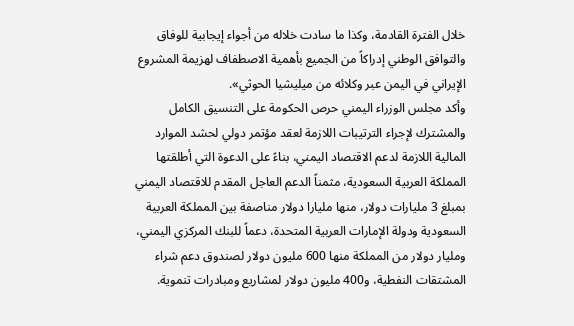خلال الفترة القادمة، وكذا ما سادت خلاله من أجواء إيجابية للوفاق والتوافق الوطني إدراكاً من الجميع بأهمية الاصطفاف لهزيمة المشروع الإيراني في اليمن عبر وكلائه من ميليشيا الحوثي».
وأكد مجلس الوزراء اليمني حرص الحكومة على التنسيق الكامل والمشترك لإجراء الترتيبات اللازمة لعقد مؤتمر دولي لحشد الموارد المالية اللازمة لدعم الاقتصاد اليمني، بناءً على الدعوة التي أطلقتها المملكة العربية السعودية، مثمناً الدعم العاجل المقدم للاقتصاد اليمني بمبلغ 3 مليارات دولار، منها مليارا دولار مناصفة بين المملكة العربية السعودية ودولة الإمارات العربية المتحدة، دعماً للبنك المركزي اليمني، ومليار دولار من المملكة منها 600 مليون دولار لصندوق دعم شراء المشتقات النفطية، و400 مليون دولار لمشاريع ومبادرات تنموية.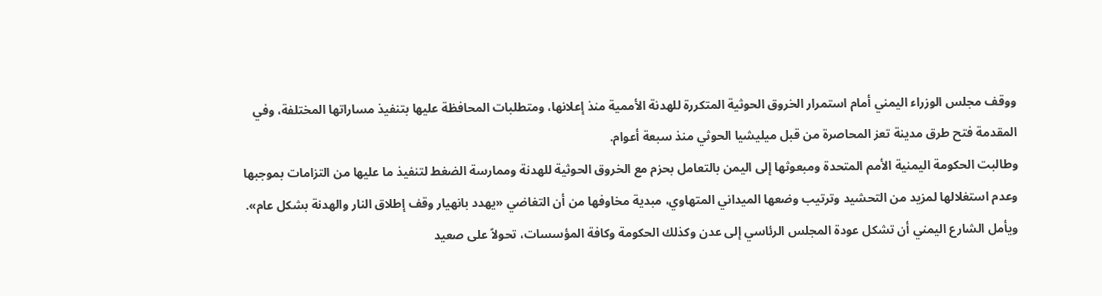ووقف مجلس الوزراء اليمني أمام استمرار الخروق الحوثية المتكررة للهدنة الأممية منذ إعلانها، ومتطلبات المحافظة عليها بتنفيذ مساراتها المختلفة، وفي المقدمة فتح طرق مدينة تعز المحاصرة من قبل ميليشيا الحوثي منذ سبعة أعوام.
وطالبت الحكومة اليمنية الأمم المتحدة ومبعوثها إلى اليمن بالتعامل بحزم مع الخروق الحوثية للهدنة وممارسة الضغط لتنفيذ ما عليها من التزامات بموجبها وعدم استغلالها لمزيد من التحشيد وترتيب وضعها الميداني المتهاوي، مبدية مخاوفها من أن التغاضي «يهدد بانهيار وقف إطلاق النار والهدنة بشكل عام».
ويأمل الشارع اليمني أن تشكل عودة المجلس الرئاسي إلى عدن وكذلك الحكومة وكافة المؤسسات، تحولاً على صعيد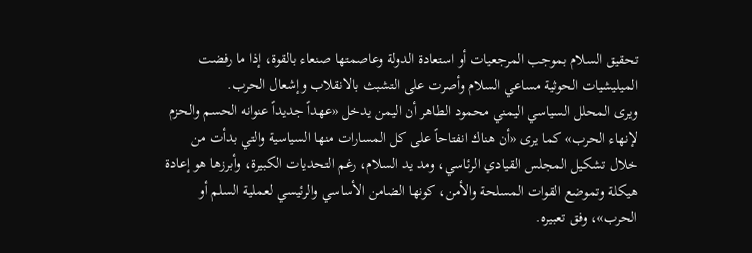تحقيق السلام بموجب المرجعيات أو استعادة الدولة وعاصمتها صنعاء بالقوة، إذا ما رفضت الميليشيات الحوثية مساعي السلام وأصرت على التشبث بالانقلاب وإشعال الحرب.
ويرى المحلل السياسي اليمني محمود الطاهر أن اليمن يدخل «عهداً جديداً عنوانه الحسم والحزم لإنهاء الحرب» كما يرى «أن هناك انفتاحاً على كل المسارات منها السياسية والتي بدأت من خلال تشكيل المجلس القيادي الرئاسي، ومد يد السلام، رغم التحديات الكبيرة، وأبرزها هو إعادة هيكلة وتموضع القوات المسلحة والأمن، كونها الضامن الأساسي والرئيسي لعملية السلم أو الحرب»، وفق تعبيره.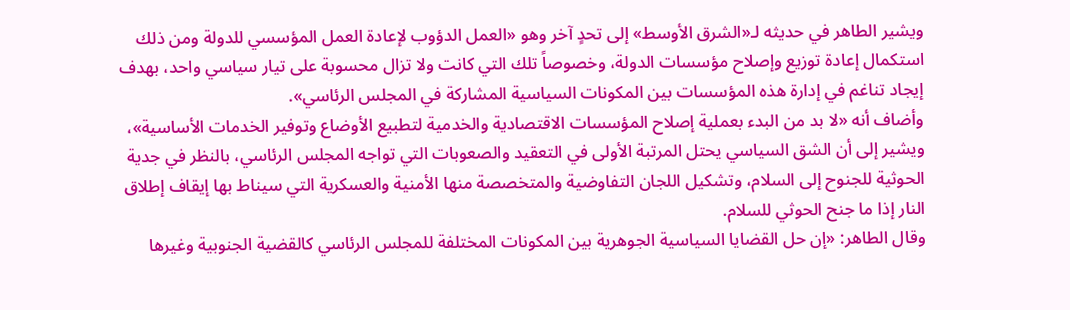ويشير الطاهر في حديثه لـ«الشرق الأوسط» إلى تحدٍ آخر وهو «العمل الدؤوب لإعادة العمل المؤسسي للدولة ومن ذلك استكمال إعادة توزيع وإصلاح مؤسسات الدولة، وخصوصاً تلك التي كانت ولا تزال محسوبة على تيار سياسي واحد، بهدف إيجاد تناغم في إدارة هذه المؤسسات بين المكونات السياسية المشاركة في المجلس الرئاسي».
وأضاف أنه «لا بد من البدء بعملية إصلاح المؤسسات الاقتصادية والخدمية لتطبيع الأوضاع وتوفير الخدمات الأساسية»، ويشير إلى أن الشق السياسي يحتل المرتبة الأولى في التعقيد والصعوبات التي تواجه المجلس الرئاسي، بالنظر في جدية الحوثية للجنوح إلى السلام، وتشكيل اللجان التفاوضية والمتخصصة منها الأمنية والعسكرية التي سيناط بها إيقاف إطلاق النار إذا ما جنح الحوثي للسلام.
وقال الطاهر: «إن حل القضايا السياسية الجوهرية بين المكونات المختلفة للمجلس الرئاسي كالقضية الجنوبية وغيرها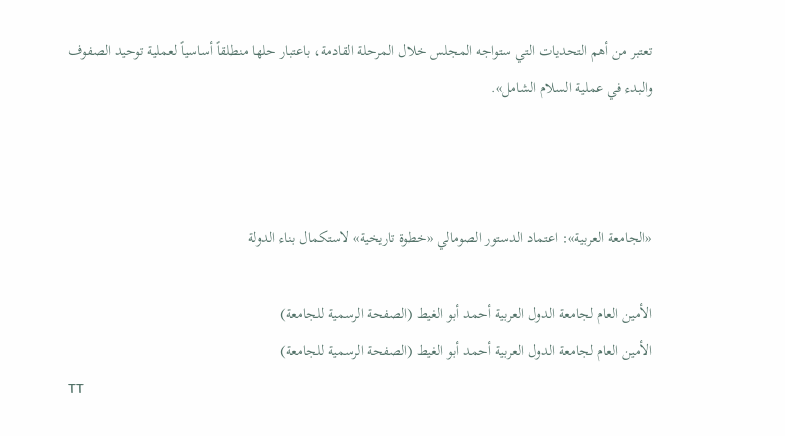تعتبر من أهم التحديات التي ستواجه المجلس خلال المرحلة القادمة، باعتبار حلها منطلقاً أساسياً لعملية توحيد الصفوف والبدء في عملية السلام الشامل».



«الجامعة العربية»: اعتماد الدستور الصومالي «خطوة تاريخية» لاستكمال بناء الدولة

الأمين العام لجامعة الدول العربية أحمد أبو الغيط (الصفحة الرسمية للجامعة)
الأمين العام لجامعة الدول العربية أحمد أبو الغيط (الصفحة الرسمية للجامعة)
TT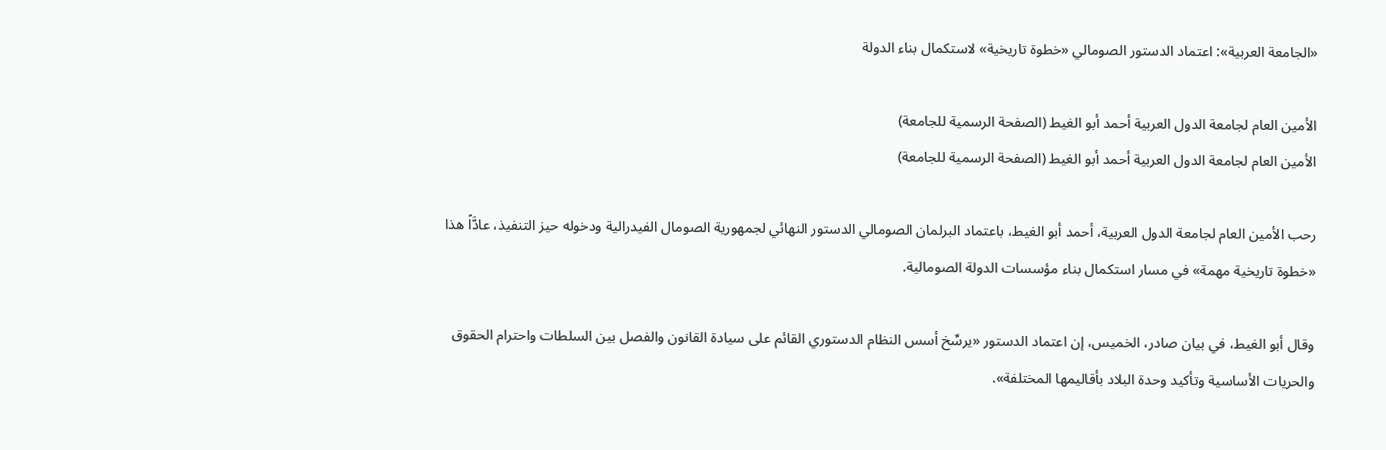«الجامعة العربية»: اعتماد الدستور الصومالي «خطوة تاريخية» لاستكمال بناء الدولة

الأمين العام لجامعة الدول العربية أحمد أبو الغيط (الصفحة الرسمية للجامعة)
الأمين العام لجامعة الدول العربية أحمد أبو الغيط (الصفحة الرسمية للجامعة)

رحب الأمين العام لجامعة الدول العربية، أحمد أبو الغيط، باعتماد البرلمان الصومالي الدستور النهائي لجمهورية الصومال الفيدرالية ودخوله حيز التنفيذ، عادَّاً هذا «خطوة تاريخية مهمة» في مسار استكمال بناء مؤسسات الدولة الصومالية.

وقال أبو الغيط، في بيان صادر، الخميس، إن اعتماد الدستور «يرسِّخ أسس النظام الدستوري القائم على سيادة القانون والفصل بين السلطات واحترام الحقوق والحريات الأساسية وتأكيد وحدة البلاد بأقاليمها المختلفة».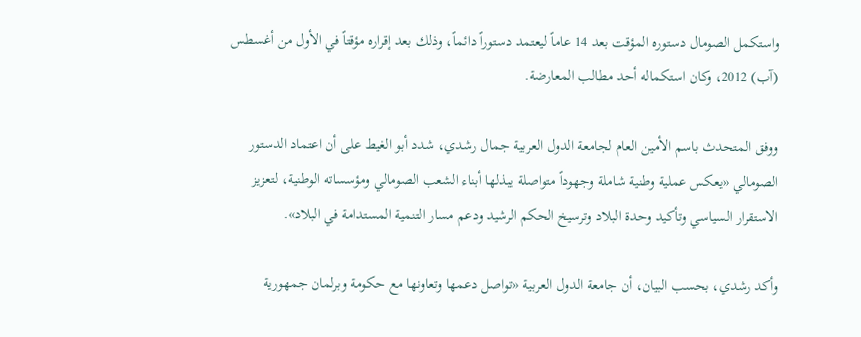واستكمل الصومال دستوره المؤقت بعد 14 عاماً ليعتمد دستوراً دائماً، وذلك بعد إقراره مؤقتاً في الأول من أغسطس (آب) 2012، وكان استكماله أحد مطالب المعارضة.

ووفق المتحدث باسم الأمين العام لجامعة الدول العربية جمال رشدي، شدد أبو الغيط على أن اعتماد الدستور الصومالي «يعكس عملية وطنية شاملة وجهوداً متواصلة يبذلها أبناء الشعب الصومالي ومؤسساته الوطنية، لتعزيز الاستقرار السياسي وتأكيد وحدة البلاد وترسيخ الحكم الرشيد ودعم مسار التنمية المستدامة في البلاد».

وأكد رشدي، بحسب البيان، أن جامعة الدول العربية «تواصل دعمها وتعاونها مع حكومة وبرلمان جمهورية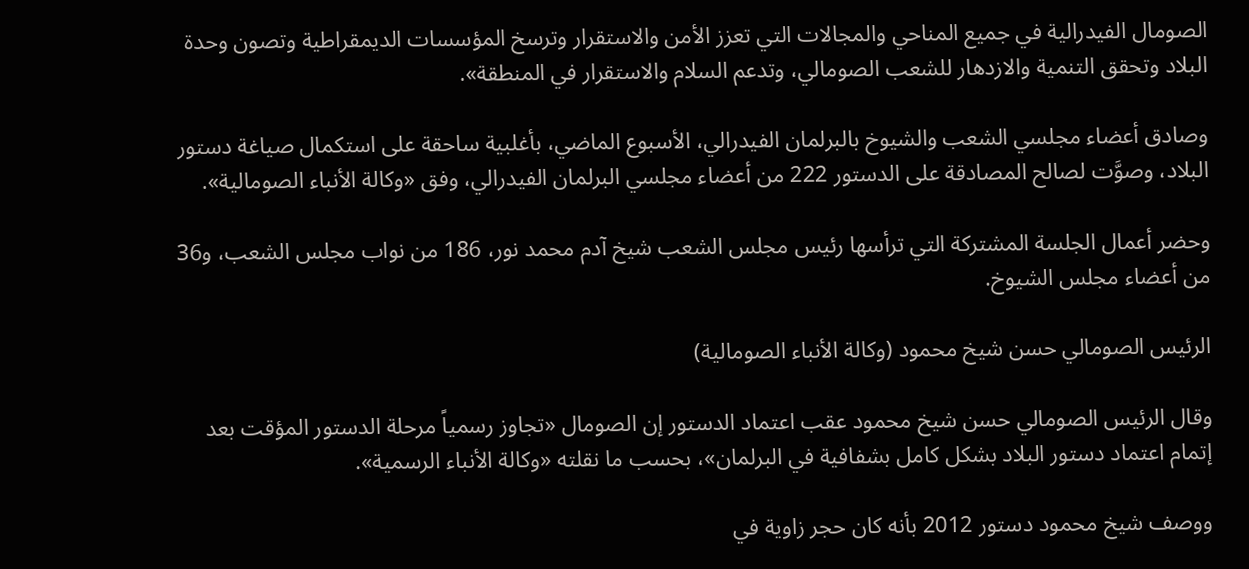الصومال الفيدرالية في جميع المناحي والمجالات التي تعزز الأمن والاستقرار وترسخ المؤسسات الديمقراطية وتصون وحدة البلاد وتحقق التنمية والازدهار للشعب الصومالي، وتدعم السلام والاستقرار في المنطقة».

وصادق أعضاء مجلسي الشعب والشيوخ بالبرلمان الفيدرالي، الأسبوع الماضي، بأغلبية ساحقة على استكمال صياغة دستور البلاد، وصوَّت لصالح المصادقة على الدستور 222 من أعضاء مجلسي البرلمان الفيدرالي، وفق «وكالة الأنباء الصومالية».

وحضر أعمال الجلسة المشتركة التي ترأسها رئيس مجلس الشعب شيخ آدم محمد نور، 186 من نواب مجلس الشعب، و36 من أعضاء مجلس الشيوخ.

الرئيس الصومالي حسن شيخ محمود (وكالة الأنباء الصومالية)

وقال الرئيس الصومالي حسن شيخ محمود عقب اعتماد الدستور إن الصومال «تجاوز رسمياً مرحلة الدستور المؤقت بعد إتمام اعتماد دستور البلاد بشكل كامل بشفافية في البرلمان»، بحسب ما نقلته «وكالة الأنباء الرسمية».

ووصف شيخ محمود دستور 2012 بأنه كان حجر زاوية في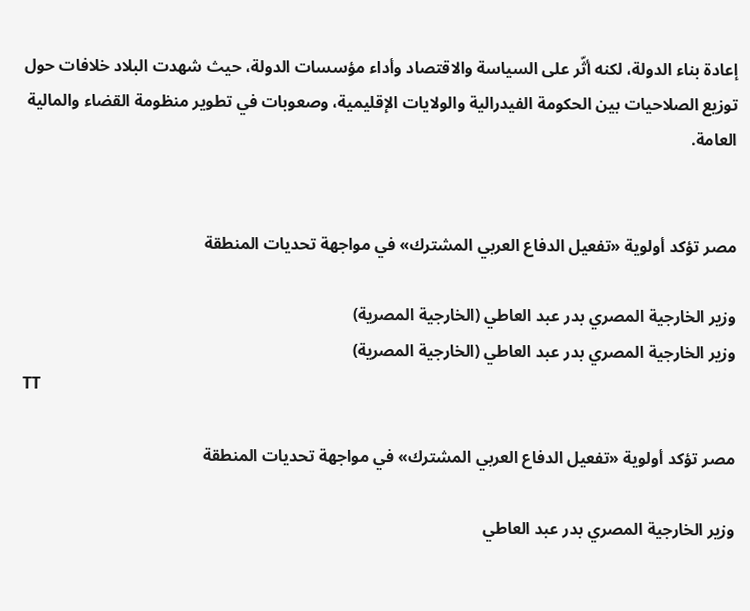إعادة بناء الدولة، لكنه أثّر على السياسة والاقتصاد وأداء مؤسسات الدولة، حيث شهدت البلاد خلافات حول توزيع الصلاحيات بين الحكومة الفيدرالية والولايات الإقليمية، وصعوبات في تطوير منظومة القضاء والمالية العامة.


مصر تؤكد أولوية «تفعيل الدفاع العربي المشترك» في مواجهة تحديات المنطقة

وزير الخارجية المصري بدر عبد العاطي (الخارجية المصرية)
وزير الخارجية المصري بدر عبد العاطي (الخارجية المصرية)
TT

مصر تؤكد أولوية «تفعيل الدفاع العربي المشترك» في مواجهة تحديات المنطقة

وزير الخارجية المصري بدر عبد العاطي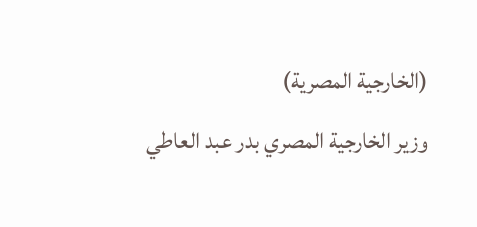(الخارجية المصرية)
وزير الخارجية المصري بدر عبد العاطي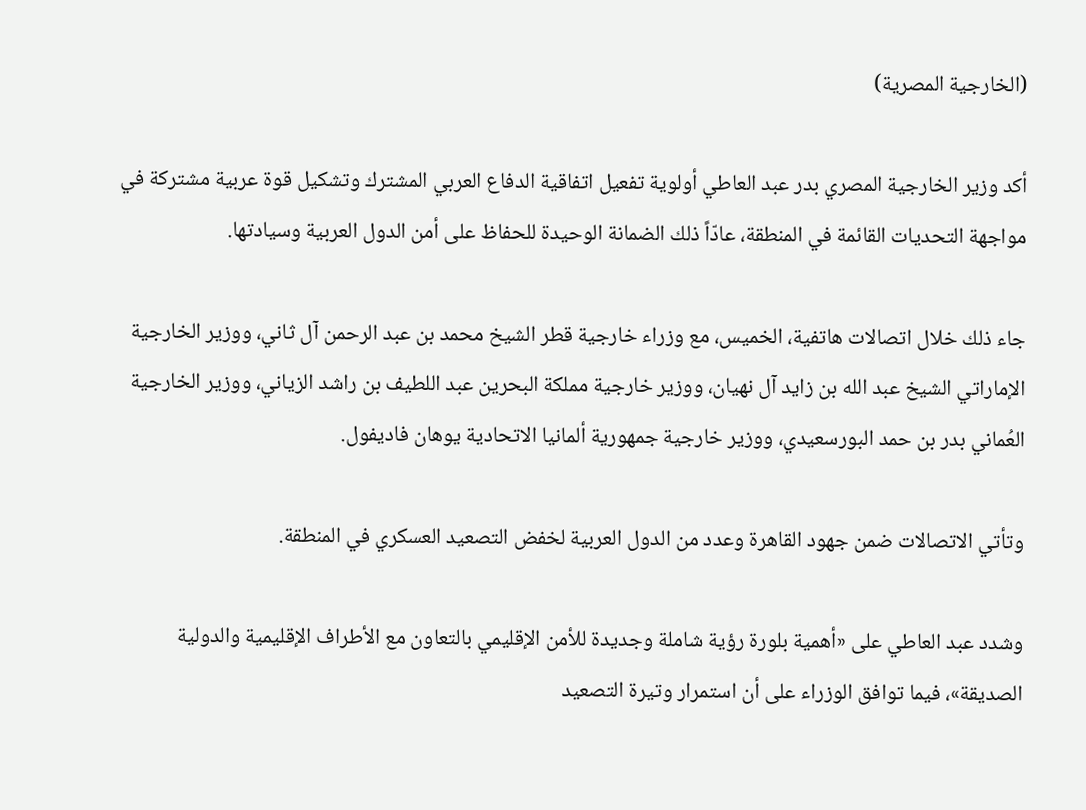(الخارجية المصرية)

أكد وزير الخارجية المصري بدر عبد العاطي أولوية تفعيل اتفاقية الدفاع العربي المشترك وتشكيل قوة عربية مشتركة في مواجهة التحديات القائمة في المنطقة، عادّاً ذلك الضمانة الوحيدة للحفاظ على أمن الدول العربية وسيادتها.

جاء ذلك خلال اتصالات هاتفية، الخميس، مع وزراء خارجية قطر الشيخ محمد بن عبد الرحمن آل ثاني، ووزير الخارجية الإماراتي الشيخ عبد الله بن زايد آل نهيان، ووزير خارجية مملكة البحرين عبد اللطيف بن راشد الزياني، ووزير الخارجية العُماني بدر بن حمد البورسعيدي، ووزير خارجية جمهورية ألمانيا الاتحادية يوهان فاديفول.

وتأتي الاتصالات ضمن جهود القاهرة وعدد من الدول العربية لخفض التصعيد العسكري في المنطقة.

وشدد عبد العاطي على «أهمية بلورة رؤية شاملة وجديدة للأمن الإقليمي بالتعاون مع الأطراف الإقليمية والدولية الصديقة»، فيما توافق الوزراء على أن استمرار وتيرة التصعيد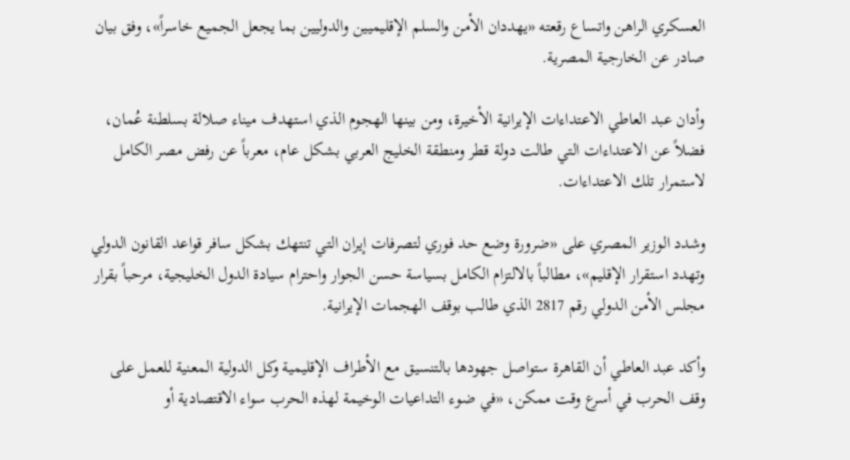العسكري الراهن واتساع رقعته «يهددان الأمن والسلم الإقليميين والدوليين بما يجعل الجميع خاسراً»، وفق بيان صادر عن الخارجية المصرية.

وأدان عبد العاطي الاعتداءات الإيرانية الأخيرة، ومن بينها الهجوم الذي استهدف ميناء صلالة بسلطنة عُمان، فضلاً عن الاعتداءات التي طالت دولة قطر ومنطقة الخليج العربي بشكل عام، معرباً عن رفض مصر الكامل لاستمرار تلك الاعتداءات.

وشدد الوزير المصري على «ضرورة وضع حد فوري لتصرفات إيران التي تنتهك بشكل سافر قواعد القانون الدولي وتهدد استقرار الإقليم»، مطالباً بالالتزام الكامل بسياسة حسن الجوار واحترام سيادة الدول الخليجية، مرحباً بقرار مجلس الأمن الدولي رقم 2817 الذي طالب بوقف الهجمات الإيرانية.

وأكد عبد العاطي أن القاهرة ستواصل جهودها بالتنسيق مع الأطراف الإقليمية وكل الدولية المعنية للعمل على وقف الحرب في أسرع وقت ممكن، «في ضوء التداعيات الوخيمة لهذه الحرب سواء الاقتصادية أو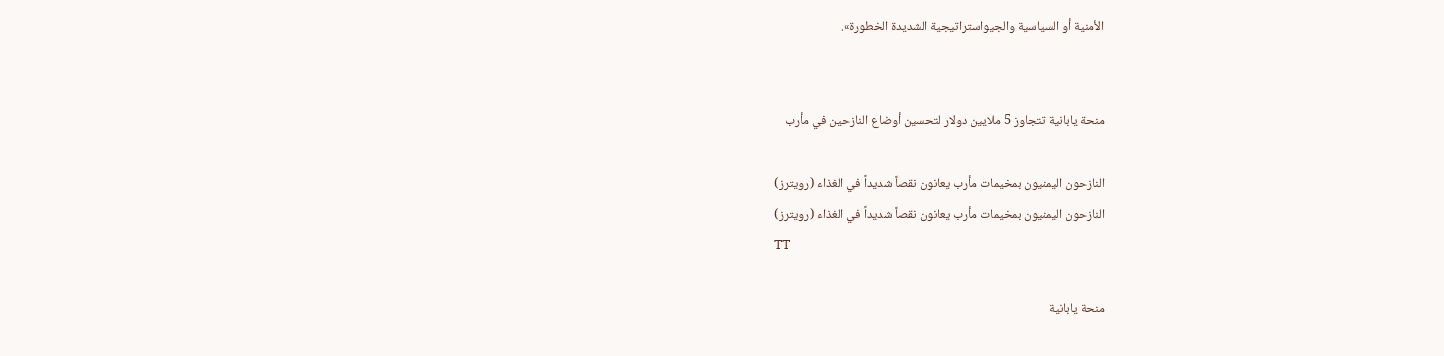الأمنية أو السياسية والجيواستراتيجية الشديدة الخطورة».


منحة يابانية تتجاوز 5 ملايين دولار لتحسين أوضاع النازحين في مأرب

النازحون اليمنيون بمخيمات مأرب يعانون نقصاً شديداً في الغذاء (رويترز)
النازحون اليمنيون بمخيمات مأرب يعانون نقصاً شديداً في الغذاء (رويترز)
TT

منحة يابانية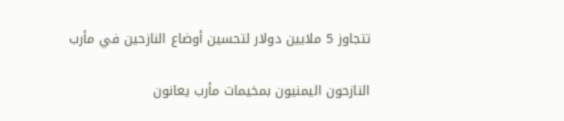تتجاوز 5 ملايين دولار لتحسين أوضاع النازحين في مأرب

النازحون اليمنيون بمخيمات مأرب يعانون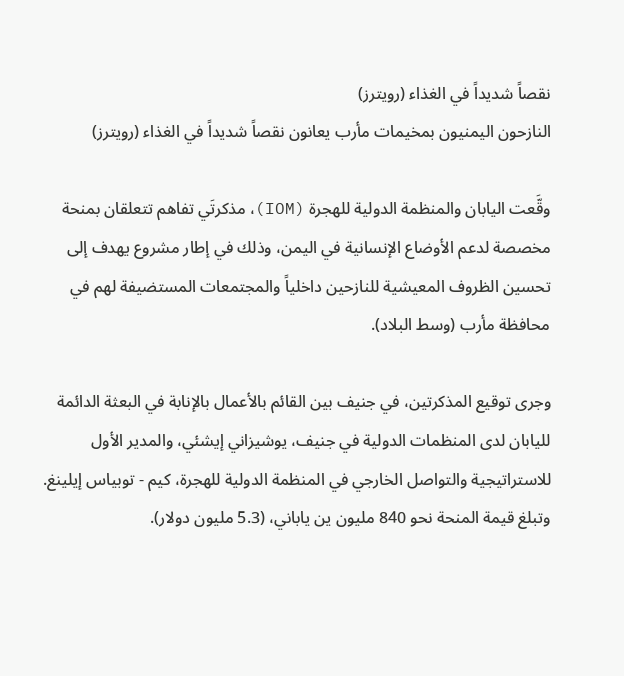نقصاً شديداً في الغذاء (رويترز)
النازحون اليمنيون بمخيمات مأرب يعانون نقصاً شديداً في الغذاء (رويترز)

وقَّعت اليابان والمنظمة الدولية للهجرة (IOM)، مذكرتَي تفاهم تتعلقان بمنحة مخصصة لدعم الأوضاع الإنسانية في اليمن، وذلك في إطار مشروع يهدف إلى تحسين الظروف المعيشية للنازحين داخلياً والمجتمعات المستضيفة لهم في محافظة مأرب (وسط البلاد).

وجرى توقيع المذكرتين، في جنيف بين القائم بالأعمال بالإنابة في البعثة الدائمة لليابان لدى المنظمات الدولية في جنيف، يوشيزاني إيشئي، والمدير الأول للاستراتيجية والتواصل الخارجي في المنظمة الدولية للهجرة، كيم - توبياس إيلينغ. وتبلغ قيمة المنحة نحو 840 مليون ين ياباني، (5.3 مليون دولار).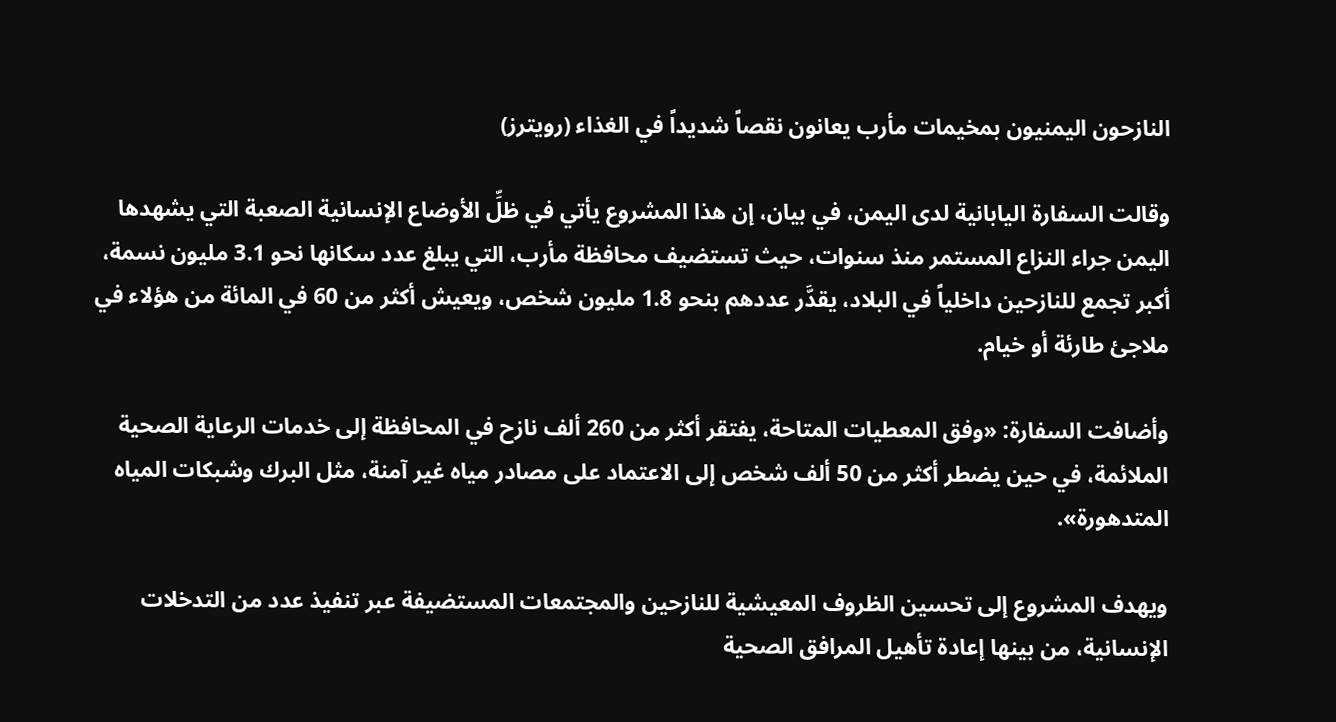النازحون اليمنيون بمخيمات مأرب يعانون نقصاً شديداً في الغذاء (رويترز)

وقالت السفارة اليابانية لدى اليمن، في بيان، إن هذا المشروع يأتي في ظلِّ الأوضاع الإنسانية الصعبة التي يشهدها اليمن جراء النزاع المستمر منذ سنوات، حيث تستضيف محافظة مأرب، التي يبلغ عدد سكانها نحو 3.1 مليون نسمة، أكبر تجمع للنازحين داخلياً في البلاد، يقدَّر عددهم بنحو 1.8 مليون شخص، ويعيش أكثر من 60 في المائة من هؤلاء في ملاجئ طارئة أو خيام.

وأضافت السفارة: «وفق المعطيات المتاحة، يفتقر أكثر من 260 ألف نازح في المحافظة إلى خدمات الرعاية الصحية الملائمة، في حين يضطر أكثر من 50 ألف شخص إلى الاعتماد على مصادر مياه غير آمنة، مثل البرك وشبكات المياه المتدهورة».

ويهدف المشروع إلى تحسين الظروف المعيشية للنازحين والمجتمعات المستضيفة عبر تنفيذ عدد من التدخلات الإنسانية، من بينها إعادة تأهيل المرافق الصحية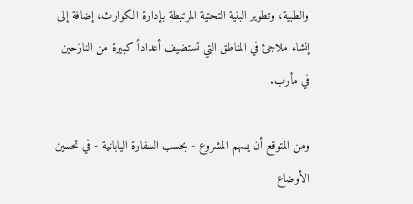والطبية، وتطوير البنية التحتية المرتبطة بإدارة الكوارث، إضافة إلى إنشاء ملاجئ في المناطق التي تستضيف أعداداً كبيرة من النازحين في مأرب.

ومن المتوقع أن يسهم المشروع - بحسب السفارة اليابانية - في تحسين الأوضاع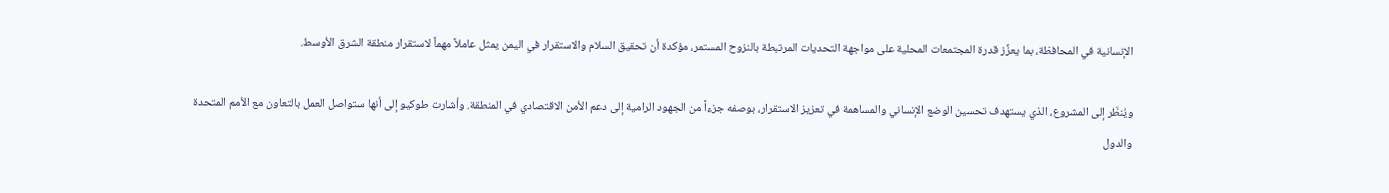الإنسانية في المحافظة، بما يعزِّز قدرة المجتمعات المحلية على مواجهة التحديات المرتبطة بالنزوح المستمر، مؤكدة أن تحقيق السلام والاستقرار في اليمن يمثل عاملاً مهماً لاستقرار منطقة الشرق الأوسط.

ويُنظَر إلى المشروع، الذي يستهدف تحسين الوضع الإنساني والمساهمة في تعزيز الاستقرار، بوصفه جزءاً من الجهود الرامية إلى دعم الأمن الاقتصادي في المنطقة. وأشارت طوكيو إلى أنها ستواصل العمل بالتعاون مع الأمم المتحدة والدول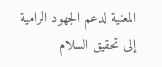المعنية لدعم الجهود الرامية إلى تحقيق السلام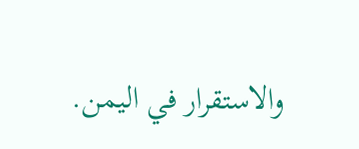والاستقرار في اليمن.